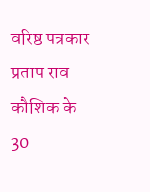वरिष्ठ पत्रकार प्रताप राव कौशिक के 30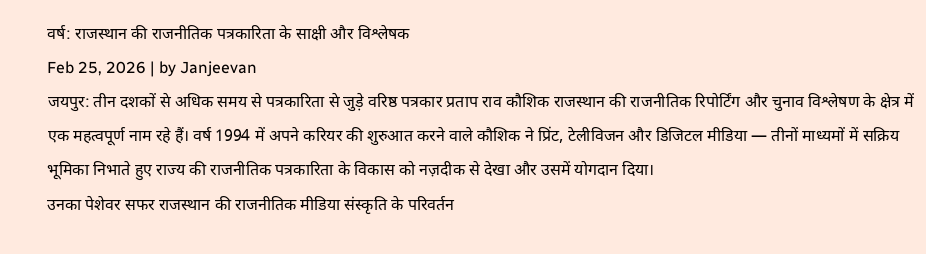वर्ष: राजस्थान की राजनीतिक पत्रकारिता के साक्षी और विश्लेषक
Feb 25, 2026 | by Janjeevan
जयपुर: तीन दशकों से अधिक समय से पत्रकारिता से जुड़े वरिष्ठ पत्रकार प्रताप राव कौशिक राजस्थान की राजनीतिक रिपोर्टिंग और चुनाव विश्लेषण के क्षेत्र में एक महत्वपूर्ण नाम रहे हैं। वर्ष 1994 में अपने करियर की शुरुआत करने वाले कौशिक ने प्रिंट, टेलीविजन और डिजिटल मीडिया — तीनों माध्यमों में सक्रिय भूमिका निभाते हुए राज्य की राजनीतिक पत्रकारिता के विकास को नज़दीक से देखा और उसमें योगदान दिया।
उनका पेशेवर सफर राजस्थान की राजनीतिक मीडिया संस्कृति के परिवर्तन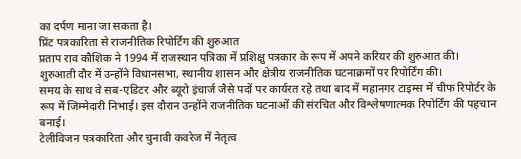का दर्पण माना जा सकता है।
प्रिंट पत्रकारिता से राजनीतिक रिपोर्टिंग की शुरुआत
प्रताप राव कौशिक ने 1994 में राजस्थान पत्रिका में प्रशिक्षु पत्रकार के रूप में अपने करियर की शुरुआत की। शुरुआती दौर में उन्होंने विधानसभा, स्थानीय शासन और क्षेत्रीय राजनीतिक घटनाक्रमों पर रिपोर्टिंग की।
समय के साथ वे सब-एडिटर और ब्यूरो इंचार्ज जैसे पदों पर कार्यरत रहे तथा बाद में महानगर टाइम्स में चीफ रिपोर्टर के रूप में जिम्मेदारी निभाई। इस दौरान उन्होंने राजनीतिक घटनाओं की संरचित और विश्लेषणात्मक रिपोर्टिंग की पहचान बनाई।
टेलीविजन पत्रकारिता और चुनावी कवरेज में नेतृत्व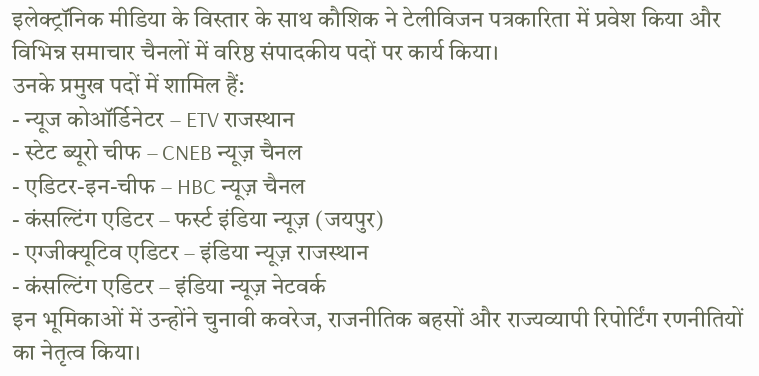इलेक्ट्रॉनिक मीडिया के विस्तार के साथ कौशिक ने टेलीविजन पत्रकारिता में प्रवेश किया और विभिन्न समाचार चैनलों में वरिष्ठ संपादकीय पदों पर कार्य किया।
उनके प्रमुख पदों में शामिल हैं:
- न्यूज कोऑर्डिनेटर – ETV राजस्थान
- स्टेट ब्यूरो चीफ – CNEB न्यूज़ चैनल
- एडिटर-इन-चीफ – HBC न्यूज़ चैनल
- कंसल्टिंग एडिटर – फर्स्ट इंडिया न्यूज़ (जयपुर)
- एग्जीक्यूटिव एडिटर – इंडिया न्यूज़ राजस्थान
- कंसल्टिंग एडिटर – इंडिया न्यूज़ नेटवर्क
इन भूमिकाओं में उन्होंने चुनावी कवरेज, राजनीतिक बहसों और राज्यव्यापी रिपोर्टिंग रणनीतियों का नेतृत्व किया।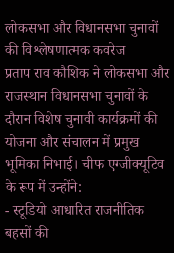लोकसभा और विधानसभा चुनावों की विश्लेषणात्मक कवरेज
प्रताप राव कौशिक ने लोकसभा और राजस्थान विधानसभा चुनावों के दौरान विशेष चुनावी कार्यक्रमों की योजना और संचालन में प्रमुख भूमिका निभाई। चीफ एग्जीक्यूटिव के रूप में उन्होंने:
- स्टूडियो आधारित राजनीतिक बहसों की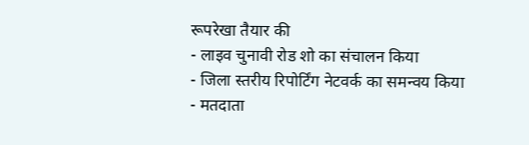रूपरेखा तैयार की
- लाइव चुनावी रोड शो का संचालन किया
- जिला स्तरीय रिपोर्टिंग नेटवर्क का समन्वय किया
- मतदाता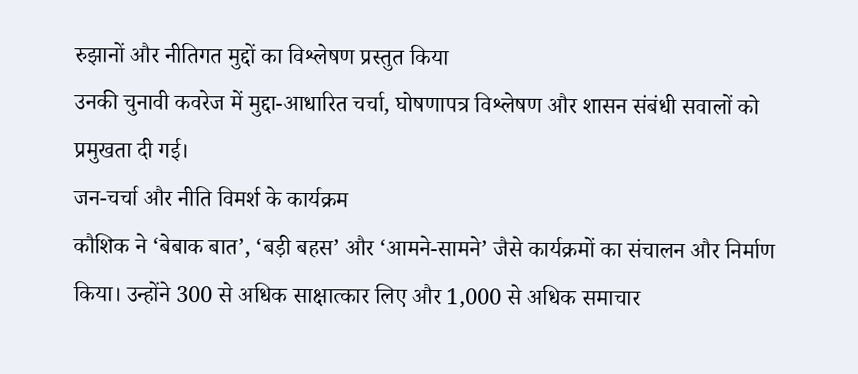रुझानों और नीतिगत मुद्दों का विश्लेषण प्रस्तुत किया
उनकी चुनावी कवरेज में मुद्दा-आधारित चर्चा, घोषणापत्र विश्लेषण और शासन संबंधी सवालों को प्रमुखता दी गई।
जन-चर्चा और नीति विमर्श के कार्यक्रम
कौशिक ने ‘बेबाक बात’, ‘बड़ी बहस’ और ‘आमने-सामने’ जैसे कार्यक्रमों का संचालन और निर्माण किया। उन्होंने 300 से अधिक साक्षात्कार लिए और 1,000 से अधिक समाचार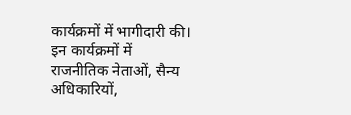कार्यक्रमों में भागीदारी की।
इन कार्यक्रमों में राजनीतिक नेताओं, सैन्य अधिकारियों,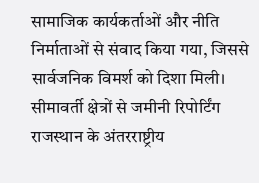सामाजिक कार्यकर्ताओं और नीति निर्माताओं से संवाद किया गया, जिससे सार्वजनिक विमर्श को दिशा मिली।
सीमावर्ती क्षेत्रों से जमीनी रिपोर्टिंग
राजस्थान के अंतरराष्ट्रीय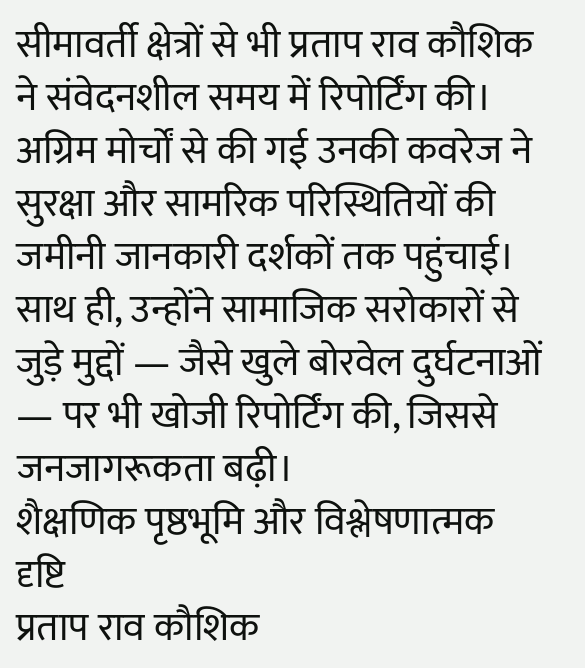सीमावर्ती क्षेत्रों से भी प्रताप राव कौशिक ने संवेदनशील समय में रिपोर्टिंग की। अग्रिम मोर्चों से की गई उनकी कवरेज ने सुरक्षा और सामरिक परिस्थितियों की जमीनी जानकारी दर्शकों तक पहुंचाई।
साथ ही, उन्होंने सामाजिक सरोकारों से जुड़े मुद्दों — जैसे खुले बोरवेल दुर्घटनाओं — पर भी खोजी रिपोर्टिंग की, जिससे जनजागरूकता बढ़ी।
शैक्षणिक पृष्ठभूमि और विश्लेषणात्मक दृष्टि
प्रताप राव कौशिक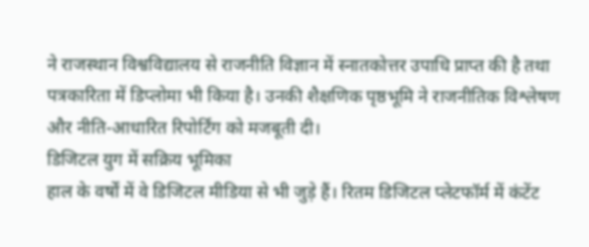ने राजस्थान विश्वविद्यालय से राजनीति विज्ञान में स्नातकोत्तर उपाधि प्राप्त की है तथा पत्रकारिता में डिप्लोमा भी किया है। उनकी शैक्षणिक पृष्ठभूमि ने राजनीतिक विश्लेषण और नीति-आधारित रिपोर्टिंग को मजबूती दी।
डिजिटल युग में सक्रिय भूमिका
हाल के वर्षों में वे डिजिटल मीडिया से भी जुड़े हैं। रितम डिजिटल प्लेटफॉर्म में कंटेंट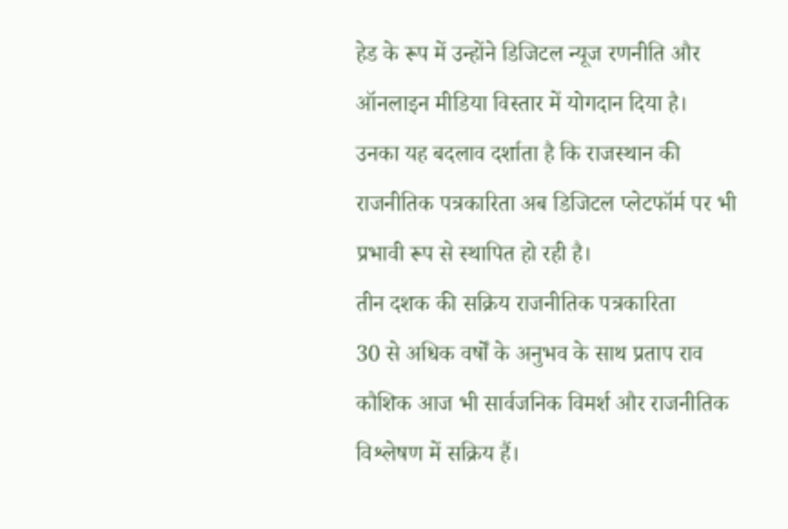हेड के रूप में उन्होंने डिजिटल न्यूज रणनीति और ऑनलाइन मीडिया विस्तार में योगदान दिया है।
उनका यह बदलाव दर्शाता है कि राजस्थान की राजनीतिक पत्रकारिता अब डिजिटल प्लेटफॉर्म पर भी प्रभावी रूप से स्थापित हो रही है।
तीन दशक की सक्रिय राजनीतिक पत्रकारिता
30 से अधिक वर्षों के अनुभव के साथ प्रताप राव कौशिक आज भी सार्वजनिक विमर्श और राजनीतिक विश्लेषण में सक्रिय हैं।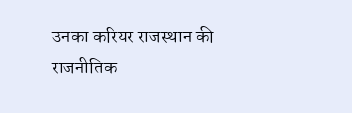उनका करियर राजस्थान की राजनीतिक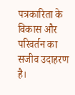पत्रकारिता के विकास और परिवर्तन का सजीव उदाहरण है।